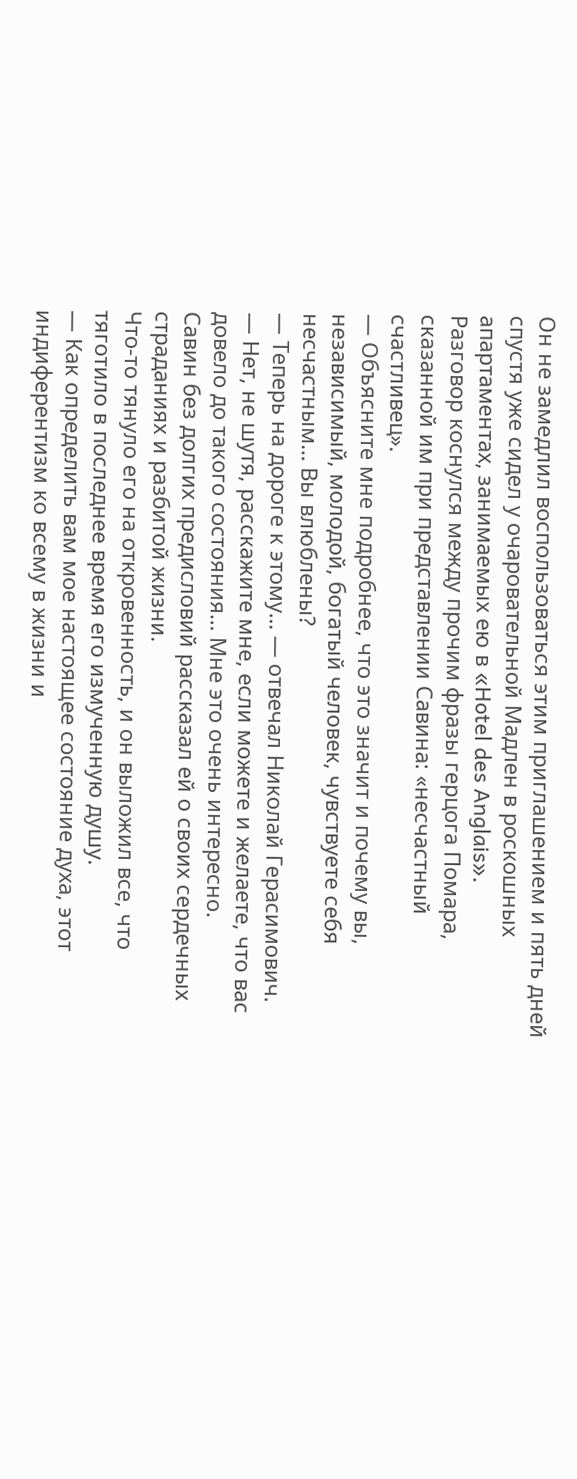Он не замедлил воспользоваться этим приглашением и пять дней спустя уже сидел у очаровательной Мадлен в роскошных апартаментах, занимаемых ею в «Hotel des Anglais».
Разговор коснулся между прочим фразы герцога Помара, сказанной им при представлении Савина: «несчастный счастливец».
— Объясните мне подробнее, что это значит и почему вы, независимый, молодой, богатый человек, чувствуете себя несчастным… Вы влюблены?
— Теперь на дороге к этому… — отвечал Николай Герасимович.
— Нет, не шутя, расскажите мне, если можете и желаете, что вас довело до такого состояния… Мне это очень интересно.
Савин без долгих предисловий рассказал ей о своих сердечных страданиях и разбитой жизни.
Что-то тянуло его на откровенность, и он выложил все, что тяготило в последнее время его измученную душу.
— Как определить вам мое настоящее состояние духа, этот индиферентизм ко всему в жизни и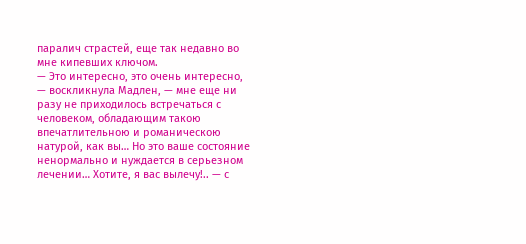паралич страстей, еще так недавно во мне кипевших ключом.
— Это интересно, это очень интересно, — воскликнула Мадлен, — мне еще ни разу не приходилось встречаться с человеком, обладающим такою впечатлительною и романическою натурой, как вы… Но это ваше состояние ненормально и нуждается в серьезном лечении… Хотите, я вас вылечу!.. — с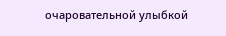очаровательной улыбкой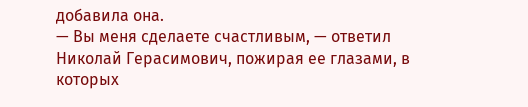добавила она.
— Вы меня сделаете счастливым, — ответил Николай Герасимович, пожирая ее глазами, в которых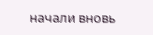начали вновь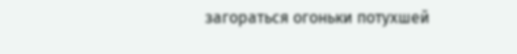загораться огоньки потухшей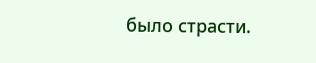было страсти.